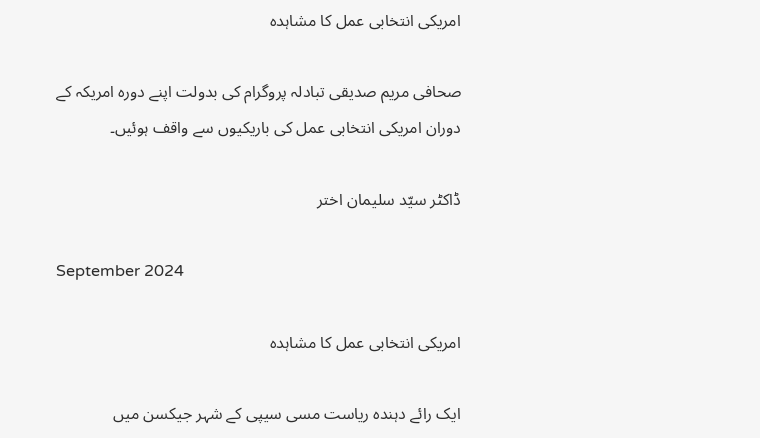امریکی انتخابی عمل کا مشاہدہ

صحافی مریم صدیقی تبادلہ پروگرام کی بدولت اپنے دورہ امریکہ کے دوران امریکی انتخابی عمل کی باریکیوں سے واقف ہوئیں۔

ڈاکٹر سیّد سلیمان اختر

September 2024

امریکی انتخابی عمل کا مشاہدہ

ایک رائے دہندہ ریاست مسی سیپی کے شہر جیکسن میں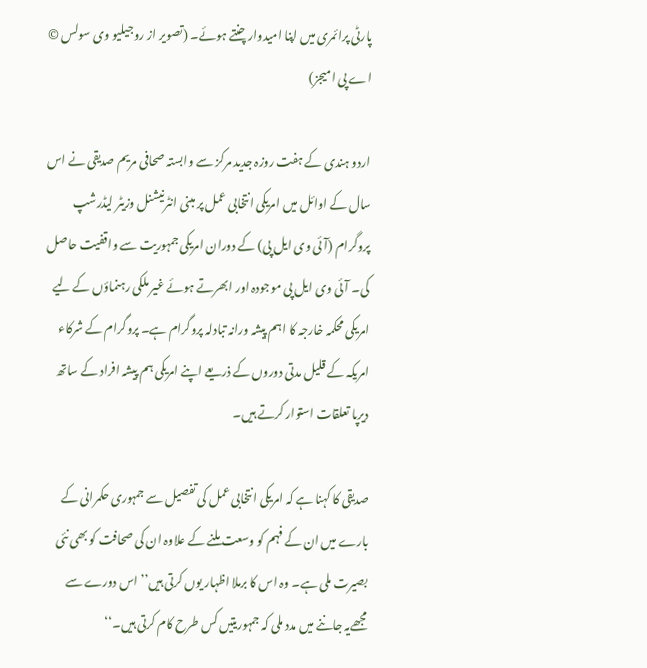پارٹی پرائمری میں اپنا امیدوار چنتے ہوئے۔ (تصویر از روجیلیو وی سولس © اے پی امیجز)

اردو ہندی کے ہفت روزہ جدید مرکز سے وابستہ صحافی مریم صدیقی نے اس سال کے اوائل میں امریکی انتخابی عمل پر مبنی انٹرنیشنل وزیٹر لیڈرشپ پروگرام (آئی وی ایل پی) کے دوران امریکی جمہوریت سے واقفیت حاصل کی۔ آئی وی ایل پی موجودہ اور ابھرتے ہوئے غیر ملکی رہنماؤں کے لیے امریکی محکمہ خارجہ کا اہم پیشہ ورانہ تبادلہ پروگرام ہے۔ پروگرام کے شرکاء امریکہ کے قلیل مدتی دوروں کے ذریعے اپنے امریکی ہم پیشہ افراد کے ساتھ دیرپا تعلقات استوار کرتے ہیں۔

صدیقی کا کہنا ہے کہ امریکی انتخابی عمل کی تفصیل سے جمہوری حکمرانی کے بارے میں ان کے فہم کو وسعت ملنے کے علاوہ ان کی صحافت کو بھی نئی بصیرت ملی ہے۔ وہ اس کا برملا اظہار یوں کرتی ہیں’’ اس دورے سے مجھےیہ جاننے میں مدد ملی کہ جمہوریتیں کس طرح کام کرتی ہیں۔‘‘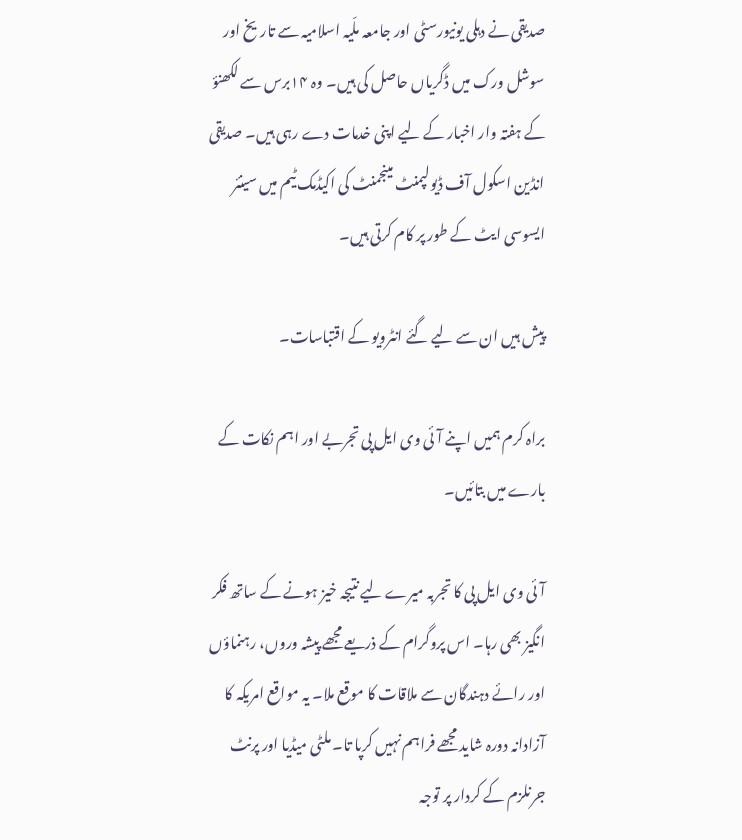صدیقی نے دہلی یونیورسٹی اور جامعہ ملّیہ اسلامیہ سے تاریخ اور سوشل ورک میں ڈگریاں حاصل کی ہیں۔ وہ ۱۴برس سے لکھنؤ کے ہفتہ وار اخبار کے لیے اپنی خدمات دے رہی ہیں۔ صدیقی انڈین اسکول آف ڈیولپمنٹ مینجمنٹ کی اکیڈمک ٹیم میں سینئر ایسوسی ایٹ کے طور پر کام کرتی ہیں۔

پیش ہیں ان سے لیے گئے انٹرویو کے اقتباسات۔

براہ کرم ہمیں اپنے آئی وی ایل پی تجربے اور اہم نکات کے بارے میں بتائیں۔

آئی وی ایل پی کا تجربہ میرے لیے نتیجہ خیز ہونے کے ساتھ فکر انگیز بھی رہا۔ اس پروگرام کے ذریعے مجھے پیشہ وروں، رہنماؤں اور رائے دہندگان سے ملاقات کا موقع ملا۔ یہ مواقع امریکہ کا آزادانہ دورہ شاید مجھے فراہم نہیں کرپا تا۔ ملٹی میڈیا اور پرنٹ جرنلزم کے کردار پر توجہ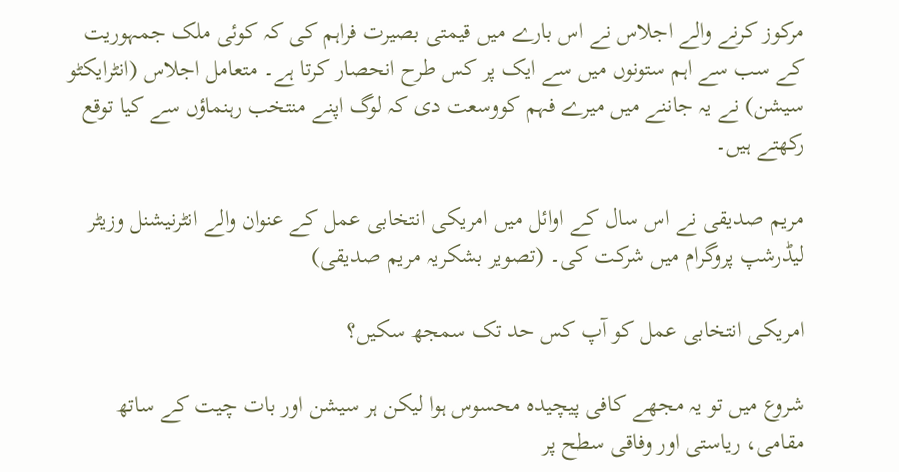مرکوز کرنے والے اجلاس نے اس بارے میں قیمتی بصیرت فراہم کی کہ کوئی ملک جمہوریت کے سب سے اہم ستونوں میں سے ایک پر کس طرح انحصار کرتا ہے۔ متعامل اجلاس (انٹرایکٹو سیشن) نے یہ جاننے میں میرے فہم کووسعت دی کہ لوگ اپنے منتخب رہنماؤں سے کیا توقع رکھتے ہیں۔

مریم صدیقی نے اس سال کے اوائل میں امریکی انتخابی عمل کے عنوان والے انٹرنیشنل وزیٹر لیڈرشپ پروگرام میں شرکت کی۔ (تصویر بشکریہ مریم صدیقی)

امریکی انتخابی عمل کو آپ کس حد تک سمجھ سکیں؟

شروع میں تو یہ مجھے کافی پیچیدہ محسوس ہوا لیکن ہر سیشن اور بات چیت کے ساتھ مقامی، ریاستی اور وفاقی سطح پر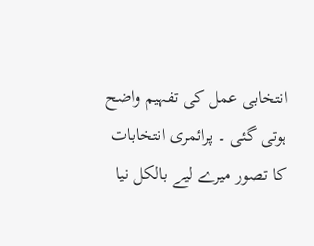انتخابی عمل کی تفہیم واضح ہوتی گئی ۔ پرائمری انتخابات کا تصور میرے لیے بالکل نیا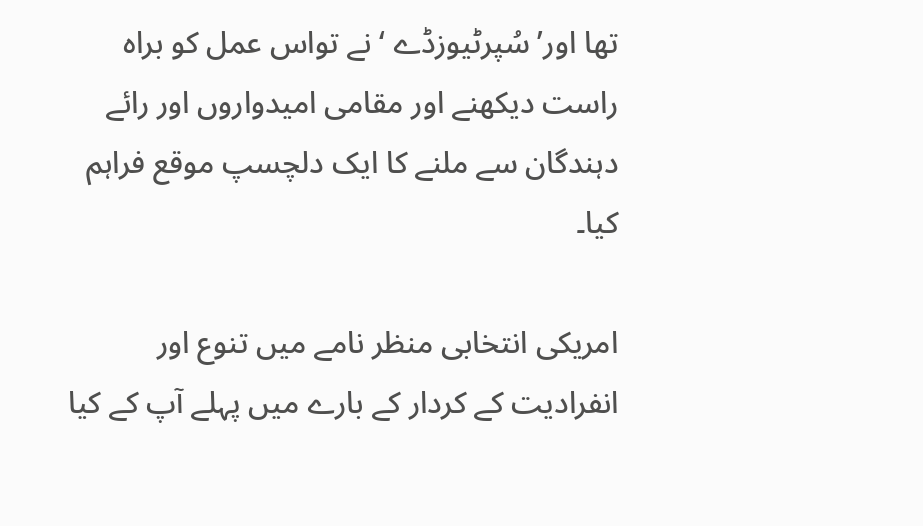تھا اور’ سُپرٹیوزڈے ‘نے تواس عمل کو براہ راست دیکھنے اور مقامی امیدواروں اور رائے دہندگان سے ملنے کا ایک دلچسپ موقع فراہم کیا۔

امریکی انتخابی منظر نامے میں تنوع اور انفرادیت کے کردار کے بارے میں پہلے آپ کے کیا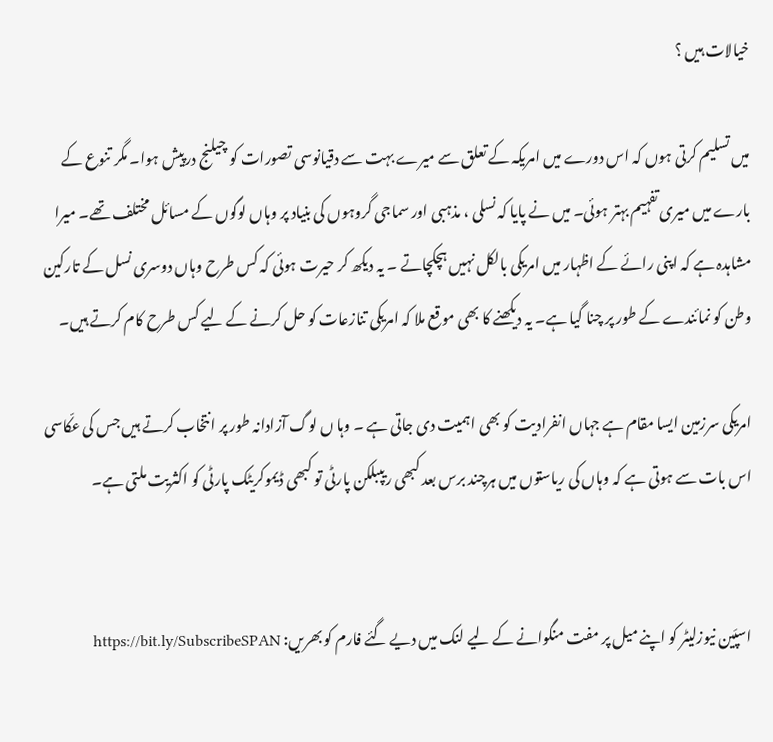خیالات ہیں ؟

میں تسلیم کرتی ہوں کہ اس دورے میں امریکہ کے تعلق سے میرے بہت سے دقیانوسی تصورات کو چیلنج درپیش ہوا۔ مگر تنوع کے بارے میں میری تفہیم بہتر ہوئی۔ میں نے پایا کہ نسلی ، مذہبی اور سماجی گروہوں کی بنیاد پر وہاں لوگوں کے مسائل مختلف تھے۔ میرا مشاہدہ ہے کہ اپنی رائے کے اظہار میں امریکی بالکل نہیں ہچکچاتے ۔ یہ دیکھ کر حیرت ہوئی کہ کس طرح وہاں دوسری نسل کے تارکین وطن کو نمائندے کے طور پر چنا گیا ہے۔ یہ دیکھنے کا بھی موقع ملا کہ امریکی تنازعات کو حل کرنے کے لیے کس طرح کام کرتے ہیں۔

امریکی سرزمین ایسا مقام ہے جہاں انفرادیت کو بھی اہمیت دی جاتی ہے ۔ وہا ں لوگ آزادانہ طور پر انتخاب کرتے ہیں جس کی عکّاسی اس بات سے ہوتی ہے کہ وہاں کی ریاستوں میں ہرچند برس بعد کبھی ریپبلکن پارٹی تو کبھی ڈیموکریٹک پارٹی کو اکثریت ملتی ہے۔


اسپَین نیوزلیٹر کو اپنے میل پر مفت منگوانے کے لیے لنک میں دیے گئے فارم کو بھریں: https://bit.ly/SubscribeSPAN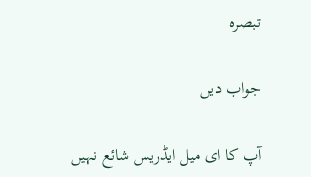تبصرہ

جواب دیں

آپ کا ای میل ایڈریس شائع نہیں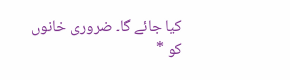کیا جائے گا۔ ضروری خانوں کو *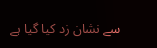سے نشان زد کیا گیا ہے